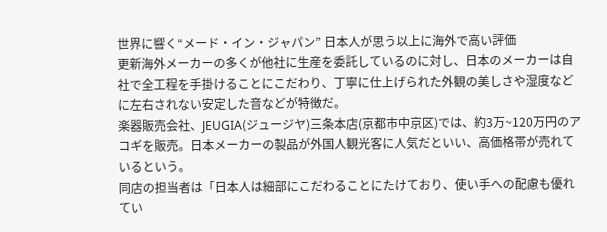世界に響く“メード・イン・ジャパン” 日本人が思う以上に海外で高い評価
更新海外メーカーの多くが他社に生産を委託しているのに対し、日本のメーカーは自社で全工程を手掛けることにこだわり、丁寧に仕上げられた外観の美しさや湿度などに左右されない安定した音などが特徴だ。
楽器販売会社、JEUGIA(ジュージヤ)三条本店(京都市中京区)では、約3万~120万円のアコギを販売。日本メーカーの製品が外国人観光客に人気だといい、高価格帯が売れているという。
同店の担当者は「日本人は細部にこだわることにたけており、使い手への配慮も優れてい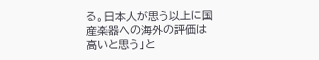る。日本人が思う以上に国産楽器への海外の評価は高いと思う」と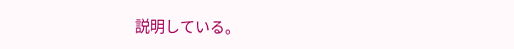説明している。